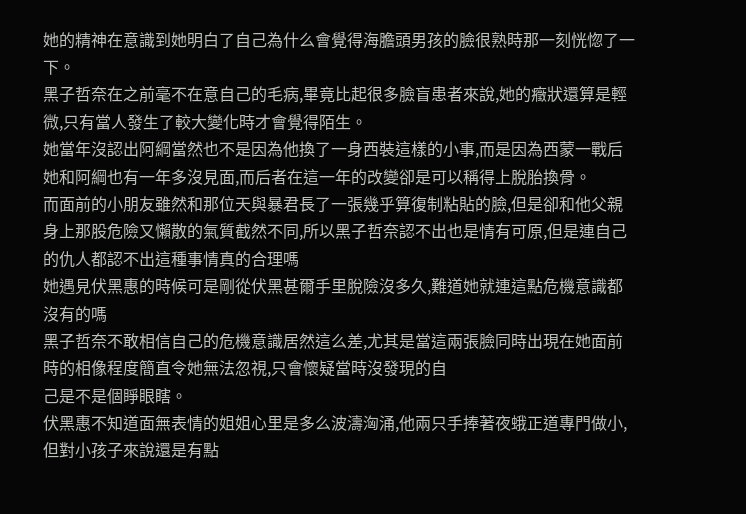她的精神在意識到她明白了自己為什么會覺得海膽頭男孩的臉很熟時那一刻恍惚了一下。
黑子哲奈在之前毫不在意自己的毛病,畢竟比起很多臉盲患者來說,她的癥狀還算是輕微,只有當人發生了較大變化時才會覺得陌生。
她當年沒認出阿綱當然也不是因為他換了一身西裝這樣的小事,而是因為西蒙一戰后她和阿綱也有一年多沒見面,而后者在這一年的改變卻是可以稱得上脫胎換骨。
而面前的小朋友雖然和那位天與暴君長了一張幾乎算復制粘貼的臉,但是卻和他父親身上那股危險又懶散的氣質截然不同,所以黑子哲奈認不出也是情有可原,但是連自己的仇人都認不出這種事情真的合理嗎
她遇見伏黑惠的時候可是剛從伏黑甚爾手里脫險沒多久,難道她就連這點危機意識都沒有的嗎
黑子哲奈不敢相信自己的危機意識居然這么差,尤其是當這兩張臉同時出現在她面前時的相像程度簡直令她無法忽視,只會懷疑當時沒發現的自
己是不是個睜眼瞎。
伏黑惠不知道面無表情的姐姐心里是多么波濤洶涌,他兩只手捧著夜蛾正道專門做小,但對小孩子來說還是有點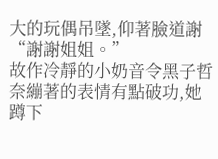大的玩偶吊墜,仰著臉道謝“謝謝姐姐。”
故作冷靜的小奶音令黑子哲奈繃著的表情有點破功,她蹲下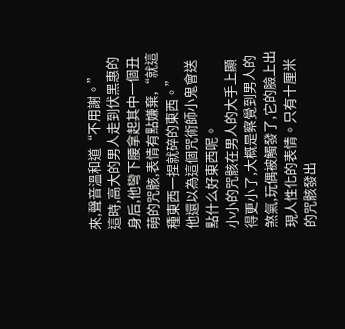來,聲音溫和道“不用謝。”
這時,高大的男人走到伏黑惠的身后,他彎下腰拿起其中一個丑萌的咒骸,表情有點嫌棄,“就這種東西一捏就碎的東西。”
他還以為這個咒術師小鬼會送點什么好東西呢。
小小的咒骸在男人的大手上顯得更小了,大概是察覺到男人的煞氣,玩偶被觸發了,它的臉上出現人性化的表情。只有十厘米的咒骸發出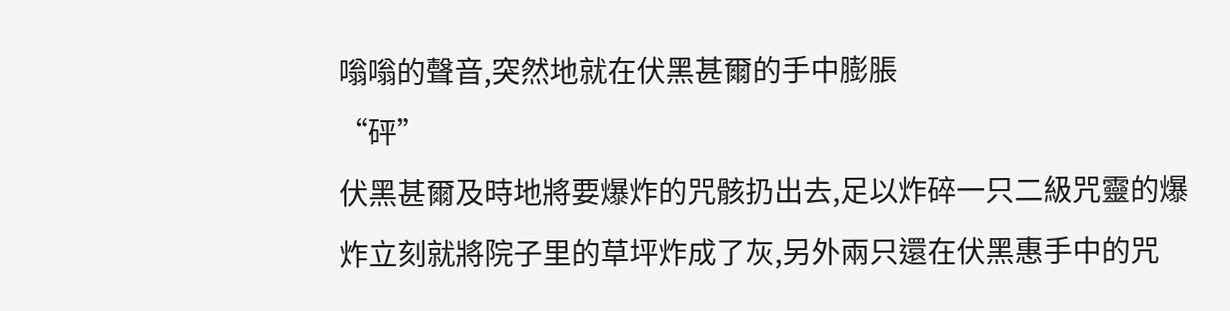嗡嗡的聲音,突然地就在伏黑甚爾的手中膨脹
“砰”
伏黑甚爾及時地將要爆炸的咒骸扔出去,足以炸碎一只二級咒靈的爆炸立刻就將院子里的草坪炸成了灰,另外兩只還在伏黑惠手中的咒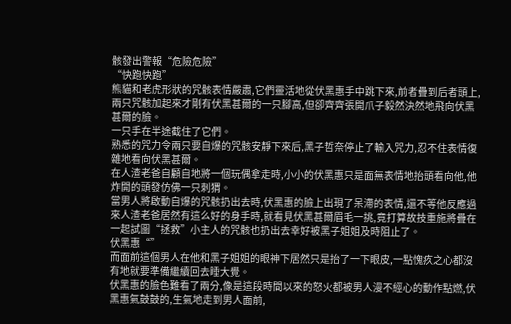骸發出警報“危險危險”
“快跑快跑”
熊貓和老虎形狀的咒骸表情嚴肅,它們靈活地從伏黑惠手中跳下來,前者疊到后者頭上,兩只咒骸加起來才剛有伏黑甚爾的一只腳高,但卻齊齊張開爪子毅然決然地飛向伏黑甚爾的臉。
一只手在半途截住了它們。
熟悉的咒力令兩只要自爆的咒骸安靜下來后,黑子哲奈停止了輸入咒力,忍不住表情復雜地看向伏黑甚爾。
在人渣老爸自顧自地將一個玩偶拿走時,小小的伏黑惠只是面無表情地抬頭看向他,他炸開的頭發仿佛一只刺猬。
當男人將啟動自爆的咒骸扔出去時,伏黑惠的臉上出現了呆滯的表情,還不等他反應過來人渣老爸居然有這么好的身手時,就看見伏黑甚爾眉毛一挑,竟打算故技重施將疊在一起試圖“拯救”小主人的咒骸也扔出去幸好被黑子姐姐及時阻止了。
伏黑惠“”
而面前這個男人在他和黑子姐姐的眼神下居然只是抬了一下眼皮,一點愧疚之心都沒有地就要準備繼續回去睡大覺。
伏黑惠的臉色難看了兩分,像是這段時間以來的怒火都被男人漫不經心的動作點燃,伏黑惠氣鼓鼓的,生氣地走到男人面前,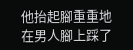他抬起腳重重地在男人腳上踩了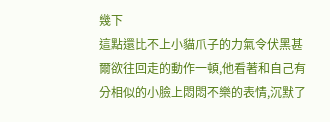幾下
這點還比不上小貓爪子的力氣令伏黑甚爾欲往回走的動作一頓,他看著和自己有分相似的小臉上悶悶不樂的表情,沉默了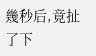幾秒后,竟扯了下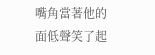嘴角當著他的面低聲笑了起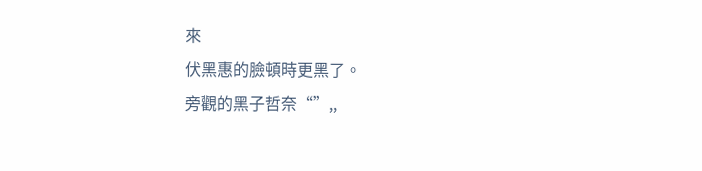來
伏黑惠的臉頓時更黑了。
旁觀的黑子哲奈“”,,